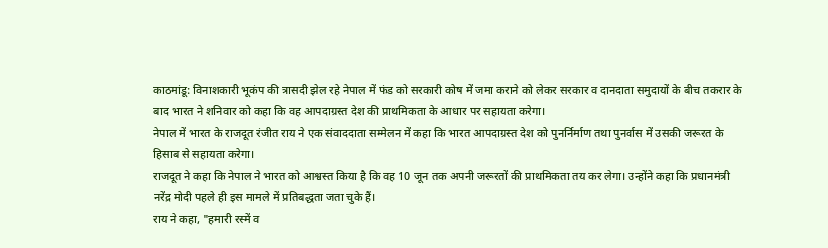काठमांडू: विनाशकारी भूकंप की त्रासदी झेल रहे नेपाल में फंड को सरकारी कोष में जमा कराने को लेकर सरकार व दानदाता समुदायों के बीच तकरार के बाद भारत ने शनिवार को कहा कि वह आपदाग्रस्त देश की प्राथमिकता के आधार पर सहायता करेगा।
नेपाल में भारत के राजदूत रंजीत राय ने एक संवाददाता सम्मेलन में कहा कि भारत आपदाग्रस्त देश को पुनर्निर्माण तथा पुनर्वास में उसकी जरूरत के हिसाब से सहायता करेगा।
राजदूत ने कहा कि नेपाल ने भारत को आश्वस्त किया है कि वह 10 जून तक अपनी जरूरतों की प्राथमिकता तय कर लेगा। उन्होंने कहा कि प्रधानमंत्री नरेंद्र मोदी पहले ही इस मामले में प्रतिबद्धता जता चुके हैं।
राय ने कहा, "हमारी रस्में व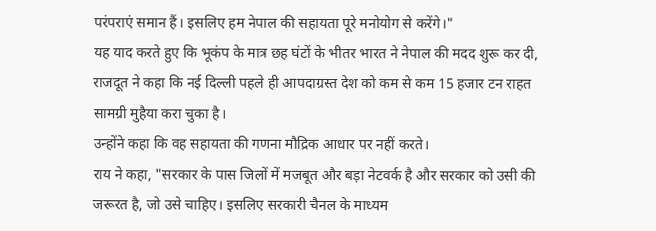परंपराएं समान हैं। इसलिए हम नेपाल की सहायता पूरे मनोयोग से करेंगे।"
यह याद करते हुए कि भूकंप के मात्र छह घंटों के भीतर भारत ने नेपाल की मदद शुरू कर दी, राजदूत ने कहा कि नई दिल्ली पहले ही आपदाग्रस्त देश को कम से कम 15 हजार टन राहत सामग्री मुहैया करा चुका है।
उन्होंने कहा कि वह सहायता की गणना मौद्रिक आधार पर नहीं करते।
राय ने कहा, "सरकार के पास जिलों में मजबूत और बड़ा नेटवर्क है और सरकार को उसी की जरूरत है, जो उसे चाहिए। इसलिए सरकारी चैनल के माध्यम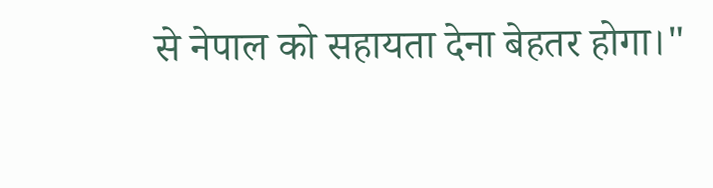से नेपाल को सहायता देना बेहतर होगा।"